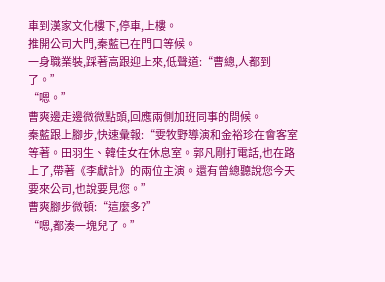車到漢家文化樓下,停車,上樓。
推開公司大門,秦藍已在門口等候。
一身職業裝,踩著高跟迎上來,低聲道:“曹總,人都到了。”
“嗯。”
曹爽邊走邊微微點頭,回應兩側加班同事的問候。
秦藍跟上腳步,快速彙報:“雯牧野導演和金裕珍在會客室等著。田羽生、韓佳女在休息室。郭凡剛打電話,也在路上了,帶著《李獻計》的兩位主演。還有曾總聽說您今天要來公司,也說要見您。”
曹爽腳步微頓:“這麼多?”
“嗯,都湊一塊兒了。”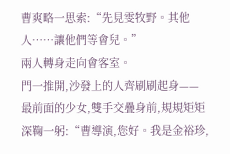曹爽略一思索:“先見雯牧野。其他人……讓他們等會兒。”
兩人轉身走向會客室。
門一推開,沙發上的人齊刷刷起身——
最前面的少女,雙手交疊身前,規規矩矩深鞠一躬:“曹導演,您好。我是金裕珍,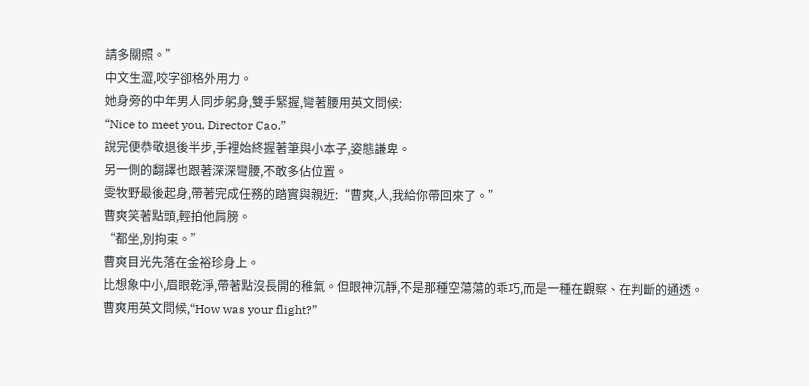請多關照。”
中文生澀,咬字卻格外用力。
她身旁的中年男人同步躬身,雙手緊握,彎著腰用英文問候:
“Nice to meet you, Director Cao.”
說完便恭敬退後半步,手裡始終握著筆與小本子,姿態謙卑。
另一側的翻譯也跟著深深彎腰,不敢多佔位置。
雯牧野最後起身,帶著完成任務的踏實與親近:“曹爽,人,我給你帶回來了。”
曹爽笑著點頭,輕拍他肩膀。
“都坐,別拘束。”
曹爽目光先落在金裕珍身上。
比想象中小,眉眼乾淨,帶著點沒長開的稚氣。但眼神沉靜,不是那種空蕩蕩的乖巧,而是一種在觀察、在判斷的通透。
曹爽用英文問候,“How was your flight?”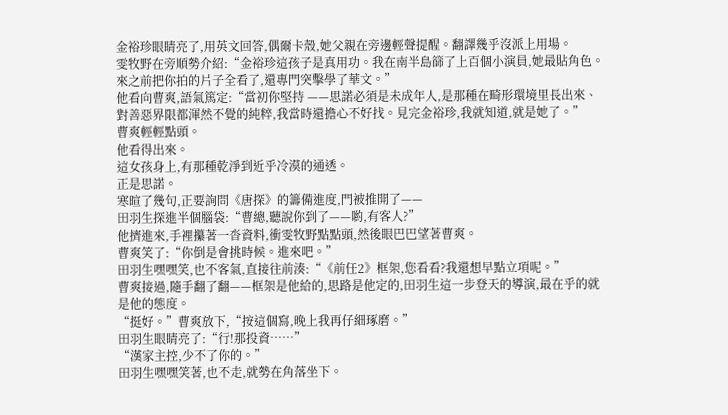金裕珍眼睛亮了,用英文回答,偶爾卡殼,她父親在旁邊輕聲提醒。翻譯幾乎沒派上用場。
雯牧野在旁順勢介紹:“金裕珍這孩子是真用功。我在南半島篩了上百個小演員,她最貼角色。來之前把你拍的片子全看了,還專門突擊學了華文。”
他看向曹爽,語氣篤定:“當初你堅持 ——思諾必須是未成年人,是那種在畸形環境里長出來、對善惡界限都渾然不覺的純粹,我當時還擔心不好找。見完金裕珍,我就知道,就是她了。”
曹爽輕輕點頭。
他看得出來。
這女孩身上,有那種乾淨到近乎冷漠的通透。
正是思諾。
寒暄了幾句,正要詢問《唐探》的籌備進度,門被推開了——
田羽生探進半個腦袋:“曹總,聽說你到了——喲,有客人?”
他擠進來,手裡攥著一沓資料,衝雯牧野點點頭,然後眼巴巴望著曹爽。
曹爽笑了:“你倒是會挑時候。進來吧。”
田羽生嘿嘿笑,也不客氣,直接往前湊:“《前任2》框架,您看看?我還想早點立項呢。”
曹爽接過,隨手翻了翻——框架是他給的,思路是他定的,田羽生這一步登天的導演,最在乎的就是他的態度。
“挺好。”曹爽放下,“按這個寫,晚上我再仔細琢磨。”
田羽生眼睛亮了:“行!那投資……”
“漢家主控,少不了你的。”
田羽生嘿嘿笑著,也不走,就勢在角落坐下。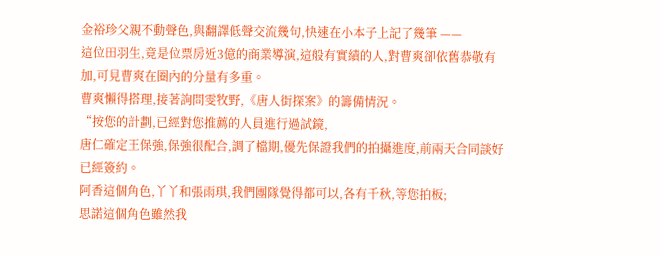金裕珍父親不動聲色,與翻譯低聲交流幾句,快速在小本子上記了幾筆 ——
這位田羽生,竟是位票房近3億的商業導演,這般有實績的人,對曹爽卻依舊恭敬有加,可見曹爽在圈內的分量有多重。
曹爽懶得搭理,接著詢問雯牧野,《唐人街探案》的籌備情況。
“按您的計劃,已經對您推薦的人員進行過試鏡,
唐仁確定王保強,保強很配合,調了檔期,優先保證我們的拍攝進度,前兩天合同談好已經簽約。
阿香這個角色,丫丫和張雨琪,我們團隊覺得都可以,各有千秋,等您拍板;
思諾這個角色雖然我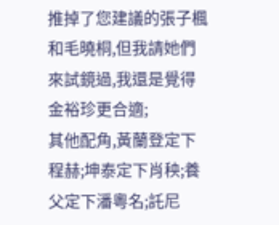推掉了您建議的張子楓和毛曉桐,但我請她們來試鏡過,我還是覺得金裕珍更合適;
其他配角,黃蘭登定下程赫;坤泰定下肖秧;養父定下潘粵名;託尼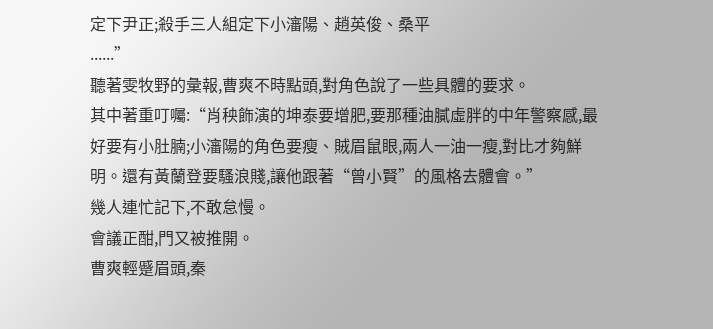定下尹正;殺手三人組定下小瀋陽、趙英俊、桑平
......”
聽著雯牧野的彙報,曹爽不時點頭,對角色說了一些具體的要求。
其中著重叮囑:“肖秧飾演的坤泰要增肥,要那種油膩虛胖的中年警察感,最好要有小肚腩;小瀋陽的角色要瘦、賊眉鼠眼,兩人一油一瘦,對比才夠鮮明。還有黃蘭登要騷浪賤,讓他跟著“曾小賢”的風格去體會。”
幾人連忙記下,不敢怠慢。
會議正酣,門又被推開。
曹爽輕蹙眉頭,秦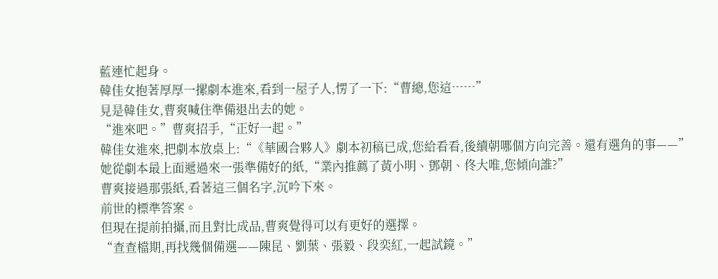藍連忙起身。
韓佳女抱著厚厚一摞劇本進來,看到一屋子人,愣了一下:“曹總,您這……”
見是韓佳女,曹爽喊住準備退出去的她。
“進來吧。”曹爽招手,“正好一起。”
韓佳女進來,把劇本放桌上:“《華國合夥人》劇本初稿已成,您給看看,後續朝哪個方向完善。還有選角的事——”
她從劇本最上面遞過來一張準備好的紙,“業內推薦了黃小明、鄧朝、佟大唯,您傾向誰?”
曹爽接過那張紙,看著這三個名字,沉吟下來。
前世的標準答案。
但現在提前拍攝,而且對比成品,曹爽覺得可以有更好的選擇。
“查查檔期,再找幾個備選——陳昆、劉葉、張毅、段奕紅,一起試鏡。”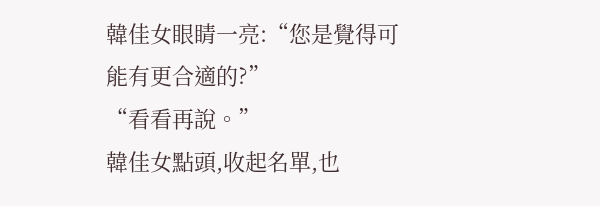韓佳女眼睛一亮:“您是覺得可能有更合適的?”
“看看再說。”
韓佳女點頭,收起名單,也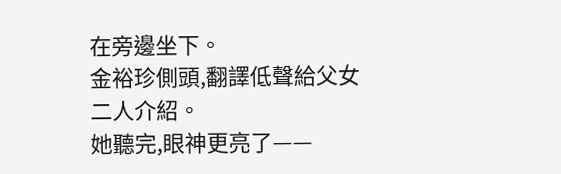在旁邊坐下。
金裕珍側頭,翻譯低聲給父女二人介紹。
她聽完,眼神更亮了——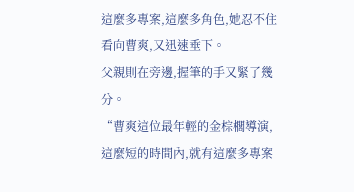這麼多專案,這麼多角色,她忍不住看向曹爽,又迅速垂下。
父親則在旁邊,握筆的手又緊了幾分。
“曹爽這位最年輕的金棕櫚導演,這麼短的時間內,就有這麼多專案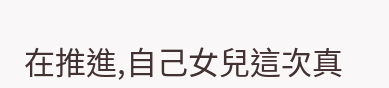在推進,自己女兒這次真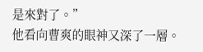是來對了。”
他看向曹爽的眼神又深了一層。